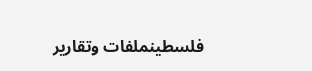فلسطينملفات وتقارير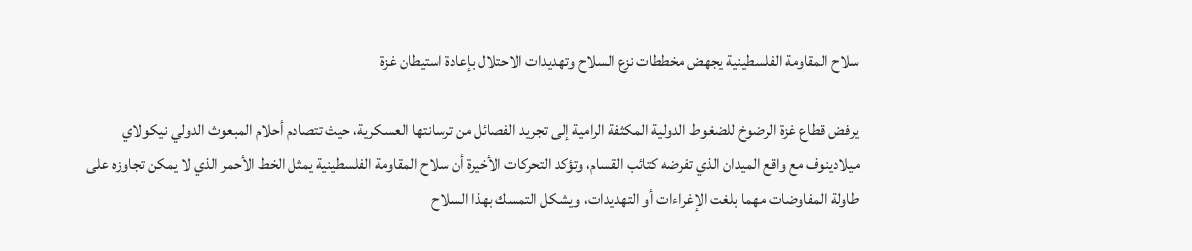سلاح المقاومة الفلسطينية يجهض مخططات نزع السلاح وتهديدات الاحتلال بإعادة استيطان غزة

يرفض قطاع غزة الرضوخ للضغوط الدولية المكثفة الرامية إلى تجريد الفصائل من ترسانتها العسكرية، حيث تتصادم أحلام المبعوث الدولي نيكولاي ميلادينوف مع واقع الميدان الذي تفرضه كتائب القسام، وتؤكد التحركات الأخيرة أن سلاح المقاومة الفلسطينية يمثل الخط الأحمر الذي لا يمكن تجاوزه على طاولة المفاوضات مهما بلغت الإغراءات أو التهديدات، ويشكل التمسك بهذا السلاح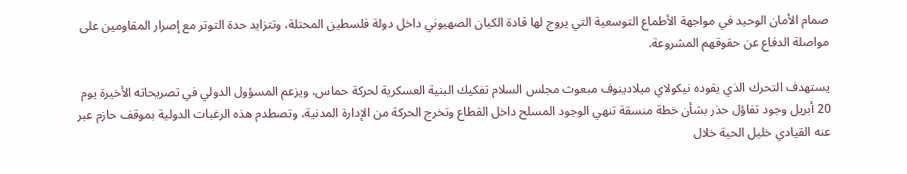صمام الأمان الوحيد في مواجهة الأطماع التوسعية التي يروج لها قادة الكيان الصهيوني داخل دولة فلسطين المحتلة، وتتزايد حدة التوتر مع إصرار المقاومين على مواصلة الدفاع عن حقوقهم المشروعة.

يستهدف التحرك الذي يقوده نيكولاي ميلادينوف مبعوث مجلس السلام تفكيك البنية العسكرية لحركة حماس، ويزعم المسؤول الدولي في تصريحاته الأخيرة يوم 20 أبريل وجود تفاؤل حذر بشأن خطة منسقة تنهي الوجود المسلح داخل القطاع وتخرج الحركة من الإدارة المدنية، وتصطدم هذه الرغبات الدولية بموقف حازم عبر عنه القيادي خليل الحية خلال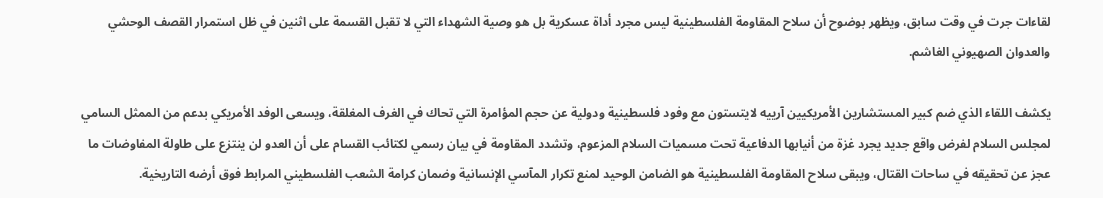لقاءات جرت في وقت سابق، ويظهر بوضوح أن سلاح المقاومة الفلسطينية ليس مجرد أداة عسكرية بل هو وصية الشهداء التي لا تقبل القسمة على اثنين في ظل استمرار القصف الوحشي والعدوان الصهيوني الغاشم.

يكشف اللقاء الذي ضم كبير المستشارين الأمريكيين آرييه لايتستون مع وفود فلسطينية ودولية عن حجم المؤامرة التي تحاك في الغرف المغلقة، ويسعى الوفد الأمريكي بدعم من الممثل السامي لمجلس السلام لفرض واقع جديد يجرد غزة من أنيابها الدفاعية تحت مسميات السلام المزعوم، وتشدد المقاومة في بيان رسمي لكتائب القسام على أن العدو لن ينتزع على طاولة المفاوضات ما عجز عن تحقيقه في ساحات القتال، ويبقى سلاح المقاومة الفلسطينية هو الضامن الوحيد لمنع تكرار المآسي الإنسانية وضمان كرامة الشعب الفلسطيني المرابط فوق أرضه التاريخية.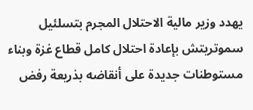يهدد وزير مالية الاحتلال المجرم بتسلئيل سموتريتش بإعادة احتلال كامل قطاع غزة وبناء مستوطنات جديدة على أنقاضه بذريعة رفض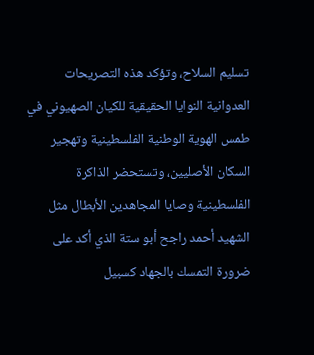تسليم السلاح، وتؤكد هذه التصريحات العدوانية النوايا الحقيقية للكيان الصهيوني في طمس الهوية الوطنية الفلسطينية وتهجير السكان الأصليين، وتستحضر الذاكرة الفلسطينية وصايا المجاهدين الأبطال مثل الشهيد أحمد راجح أبو ستة الذي أكد على ضرورة التمسك بالجهاد كسبيل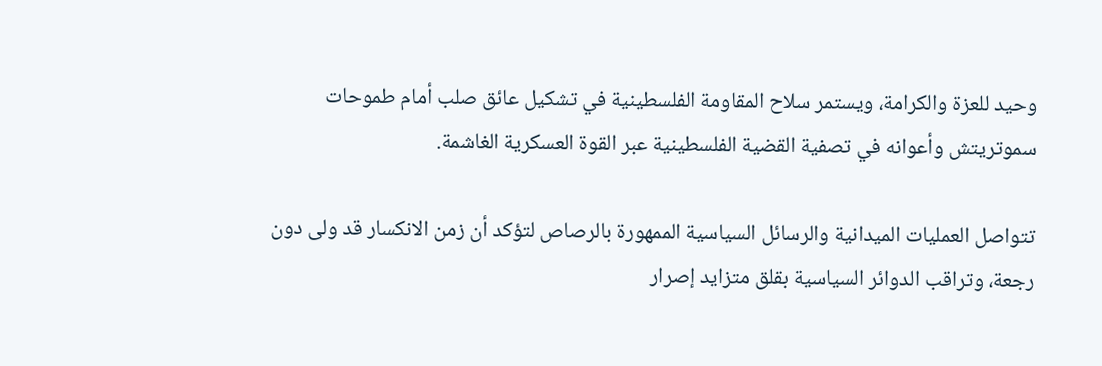وحيد للعزة والكرامة، ويستمر سلاح المقاومة الفلسطينية في تشكيل عائق صلب أمام طموحات سموتريتش وأعوانه في تصفية القضية الفلسطينية عبر القوة العسكرية الغاشمة.

تتواصل العمليات الميدانية والرسائل السياسية الممهورة بالرصاص لتؤكد أن زمن الانكسار قد ولى دون رجعة، وتراقب الدوائر السياسية بقلق متزايد إصرار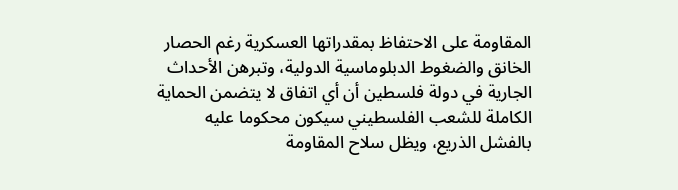المقاومة على الاحتفاظ بمقدراتها العسكرية رغم الحصار الخانق والضغوط الدبلوماسية الدولية، وتبرهن الأحداث الجارية في دولة فلسطين أن أي اتفاق لا يتضمن الحماية الكاملة للشعب الفلسطيني سيكون محكوما عليه بالفشل الذريع، ويظل سلاح المقاومة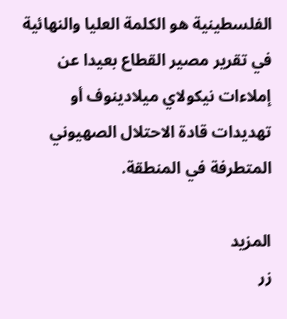الفلسطينية هو الكلمة العليا والنهائية في تقرير مصير القطاع بعيدا عن إملاءات نيكولاي ميلادينوف أو تهديدات قادة الاحتلال الصهيوني المتطرفة في المنطقة.

المزيد
زر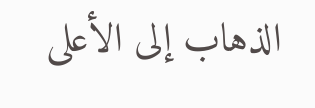الذهاب إلى الأعلى